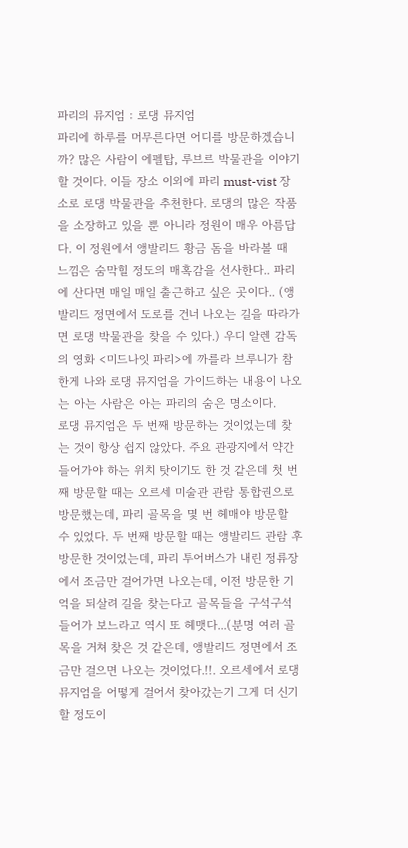파리의 뮤지엄 : 로댕 뮤지엄
파리에 하루를 머무른다면 어디를 방문하겠습니까? 많은 사람이 에펠탑, 루브르 박물관을 이야기할 것이다. 이들 장소 이외에 파리 must-vist 장소로 로댕 박물관을 추천한다. 로댕의 많은 작품을 소장하고 있을 뿐 아니라 정원이 매우 아름답다. 이 정원에서 앵발리드 황금 돔을 바라볼 때 느낌은 숨막힐 정도의 매혹감을 선사한다.. 파리에 산다면 매일 매일 출근하고 싶은 곳이다.. (앵발리드 정면에서 도로를 건너 나오는 길을 따라가면 로댕 박물관을 찾을 수 있다.) 우디 알렌 감독의 영화 <미드나잇 파리>에 까를라 브루니가 참한게 나와 로댕 뮤지엄을 가이드하는 내용이 나오는 아는 사람은 아는 파리의 숨은 명소이다.
로댕 뮤지엄은 두 번째 방문하는 것이었는데 찾는 것이 항상 쉽지 않았다. 주요 관광지에서 약간 들어가야 하는 위치 탓이기도 한 것 같은데 첫 번째 방문할 때는 오르세 미술관 관람 통합권으로 방문했는데, 파리 골목을 몇 번 헤매야 방문할 수 있었다. 두 번째 방문할 때는 앵발리드 관람 후 방문한 것이었는데, 파리 투어버스가 내린 정류장에서 조금만 걸어가면 나오는데, 이전 방문한 기억을 되살려 길을 찾는다고 골목들을 구석구석 들어가 보느라고 역시 또 헤맷다...(분명 여러 골목을 거쳐 찾은 것 같은데, 앵발리드 정면에서 조금만 걸으면 나오는 것이었다.!!. 오르세에서 로댕 뮤지엄을 어떻게 걸어서 찾아갔는기 그게 더 신기할 정도이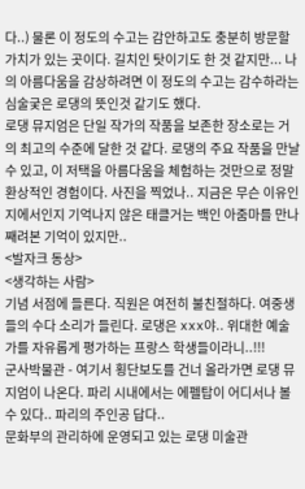다..) 물론 이 정도의 수고는 감안하고도 충분히 방문할 가치가 있는 곳이다. 길치인 탓이기도 한 것 같지만... 나의 아름다움을 감상하려면 이 정도의 수고는 감수하라는 심술궂은 로댕의 뜻인것 같기도 했다.
로댕 뮤지엄은 단일 작가의 작품을 보존한 장소로는 거의 최고의 수준에 달한 것 같다. 로댕의 주요 작품을 만날 수 있고, 이 저택을 아름다움을 체험하는 것만으로 정말 환상적인 경험이다. 사진을 찍었나.. 지금은 무슨 이유인지에서인지 기억나지 않은 태클거는 백인 아줌마를 만나 째려본 기억이 있지만..
<발자크 동상>
<생각하는 사람>
기념 서점에 들른다. 직원은 여전히 불친절하다. 여중생들의 수다 소리가 들린다. 로댕은 xxx야.. 위대한 예술가를 자유롭게 평가하는 프랑스 학생들이라니..!!!
군사박물관 - 여기서 횡단보도를 건너 올라가면 로댕 뮤지엄이 나온다. 파리 시내에서는 에펠탑이 어디서나 볼 수 있다.. 파리의 주인공 답다..
문화부의 관리하에 운영되고 있는 로댕 미술관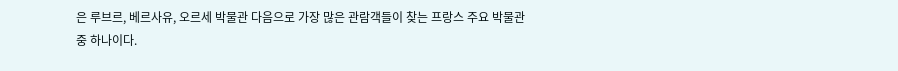은 루브르, 베르사유, 오르세 박물관 다음으로 가장 많은 관람객들이 찾는 프랑스 주요 박물관 중 하나이다.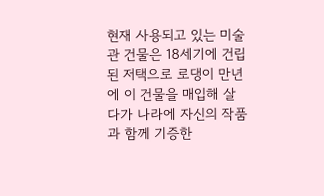현재 사용되고 있는 미술관 건물은 18세기에 건립된 저택으로 로댕이 만년에 이 건물을 매입해 살다가 나라에 자신의 작품과 함께 기증한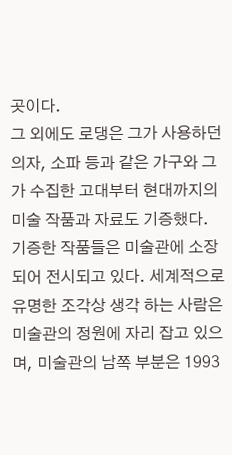곳이다.
그 외에도 로댕은 그가 사용하던 의자, 소파 등과 같은 가구와 그가 수집한 고대부터 현대까지의 미술 작품과 자료도 기증했다.
기증한 작품들은 미술관에 소장되어 전시되고 있다. 세계적으로 유명한 조각상 생각 하는 사람은 미술관의 정원에 자리 잡고 있으며, 미술관의 남쪽 부분은 1993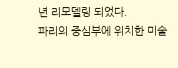년 리모델링 되었다.
파리의 중심부에 위치한 미술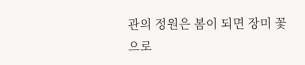관의 정원은 봄이 되면 장미 꽃으로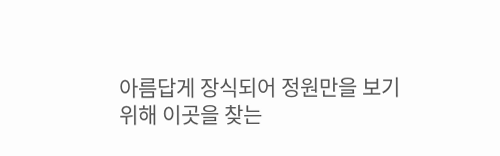아름답게 장식되어 정원만을 보기 위해 이곳을 찾는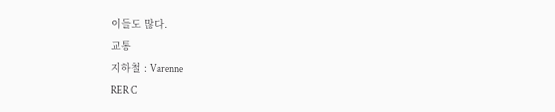이들도 많다.
교통
지하철 : Varenne
RER C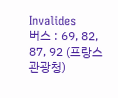Invalides
버스 : 69, 82, 87, 92 (프랑스 관광청)